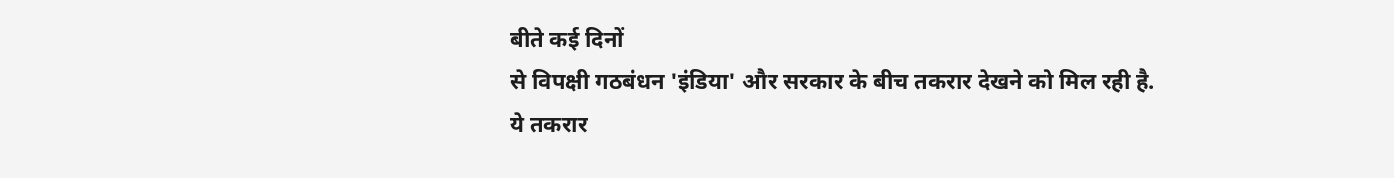बीते कई दिनों
से विपक्षी गठबंधन 'इंडिया' और सरकार के बीच तकरार देखने को मिल रही है.
ये तकरार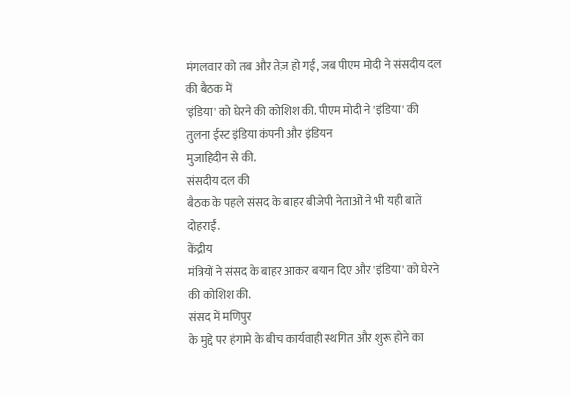मंगलवार को तब और तेज़ हो गई, जब पीएम मोदी ने संसदीय दल की बैठक में
'इंडिया' को घेरने की कोशिश की. पीएम मोदी ने 'इंडिया' की तुलना ईस्ट इंडिया कंपनी और इंडियन
मुजाहिदीन से की.
संसदीय दल की
बैठक के पहले संसद के बाहर बीजेपी नेताओं ने भी यही बातें दोहराईं.
केंद्रीय
मंत्रियों ने संसद के बाहर आकर बयान दिए और 'इंडिया' को घेरने की कोशिश की.
संसद में मणिपुर
के मुद्दे पर हंगामे के बीच कार्यवाही स्थगित और शुरू होने का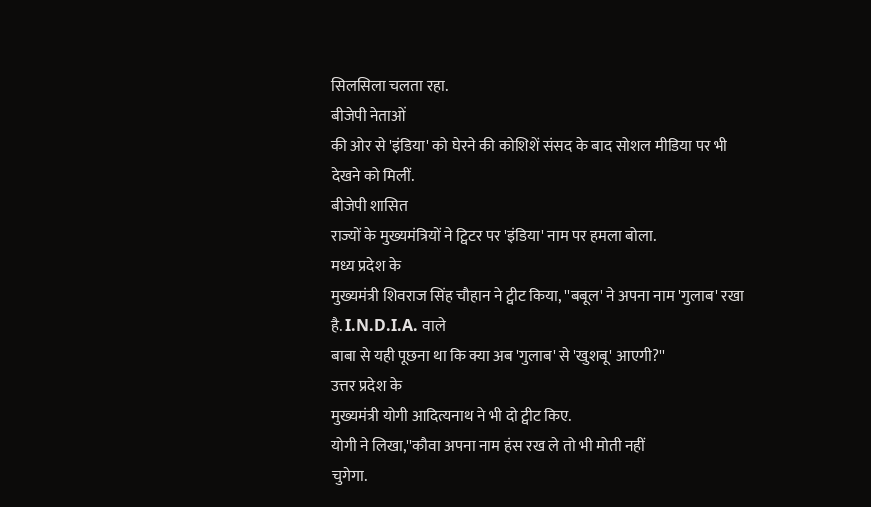सिलसिला चलता रहा.
बीजेपी नेताओं
की ओर से 'इंडिया' को घेरने की कोशिशें संसद के बाद सोशल मीडिया पर भी देखने को मिलीं.
बीजेपी शासित
राज्यों के मुख्यमंत्रियों ने ट्विटर पर 'इंडिया' नाम पर हमला बोला.
मध्य प्रदेश के
मुख्यमंत्री शिवराज सिंह चौहान ने ट्वीट किया, ''बबूल' ने अपना नाम 'गुलाब' रखा है. I.N.D.I.A. वाले
बाबा से यही पूछना था कि क्या अब 'गुलाब' से 'खुशबू' आएगी?''
उत्तर प्रदेश के
मुख्यमंत्री योगी आदित्यनाथ ने भी दो ट्वीट किए.
योगी ने लिखा,''कौवा अपना नाम हंस रख ले तो भी मोती नहीं
चुगेगा.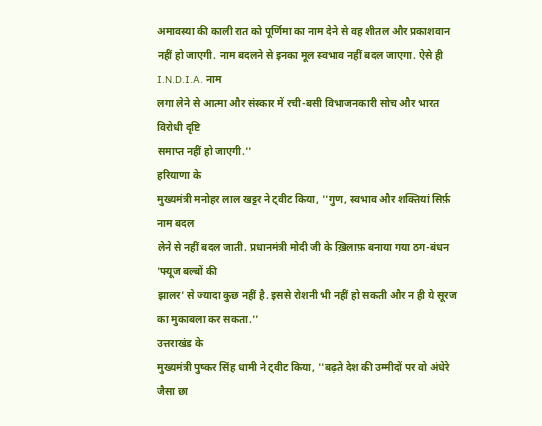अमावस्या की काली रात को पूर्णिमा का नाम देने से वह शीतल और प्रकाशवान
नहीं हो जाएगी. नाम बदलने से इनका मूल स्वभाव नहीं बदल जाएगा. ऐसे ही I.N.D.I.A. नाम
लगा लेने से आत्मा और संस्कार में रची-बसी विभाजनकारी सोच और भारत विरोधी दृष्टि
समाप्त नहीं हो जाएगी.''
हरियाणा के
मुख्यमंत्री मनोहर लाल खट्टर ने ट्वीट किया, ''गुण, स्वभाव और शक्तियां सिर्फ़ नाम बदल
लेने से नहीं बदल जाती. प्रधानमंत्री मोदी जी के ख़िलाफ़ बनाया गया ठग-बंधन 'फ्यूज बल्बों की
झालर' से ज्यादा कुछ नहीं है. इससे रोशनी भी नहीं हो सकती और न ही ये सूरज
का मुकाबला कर सकता.''
उत्तराखंड के
मुख्यमंत्री पुष्कर सिंह धामी ने ट्वीट किया, ''बढ़ते देश की उम्मीदों पर वो अंधेरे
जैसा छा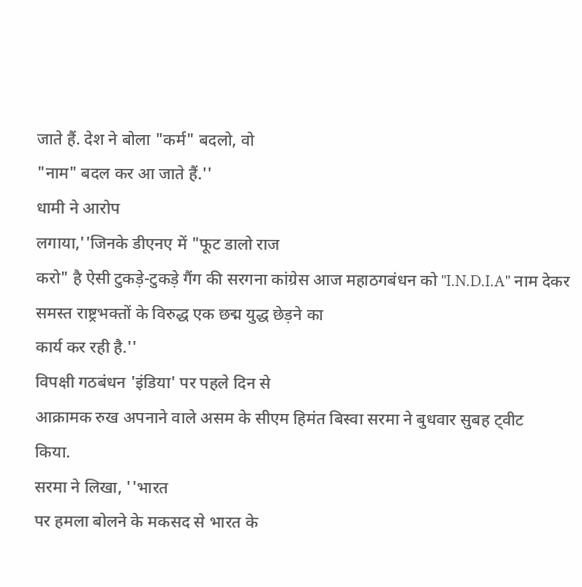जाते हैं. देश ने बोला "कर्म" बदलो, वो
"नाम" बदल कर आ जाते हैं.''
धामी ने आरोप
लगाया,''जिनके डीएनए में "फूट डालो राज
करो" है ऐसी टुकड़े-टुकड़े गैंग की सरगना कांग्रेस आज महाठगबंधन को "I.N.D.I.A" नाम देकर समस्त राष्ट्रभक्तों के विरुद्ध एक छद्म युद्ध छेड़ने का
कार्य कर रही है.''
विपक्षी गठबंधन 'इंडिया' पर पहले दिन से
आक्रामक रुख अपनाने वाले असम के सीएम हिमंत बिस्वा सरमा ने बुधवार सुबह ट्वीट
किया.
सरमा ने लिखा, ''भारत
पर हमला बोलने के मकसद से भारत के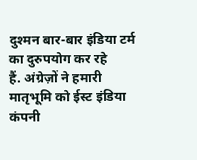दुश्मन बार-बार इंडिया टर्म का दुरुपयोग कर रहे
हैं. अंग्रेज़ों ने हमारी मातृभूमि को ईस्ट इंडिया कंपनी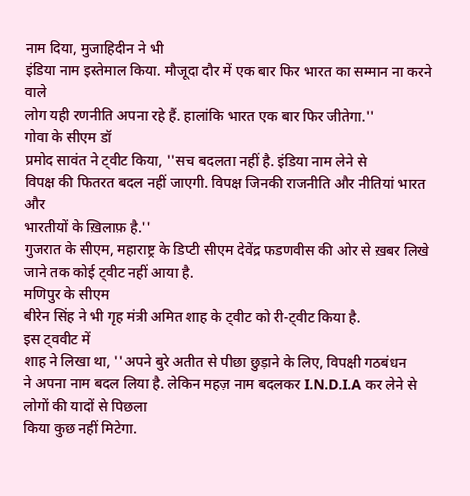नाम दिया, मुजाहिदीन ने भी
इंडिया नाम इस्तेमाल किया. मौजूदा दौर में एक बार फिर भारत का सम्मान ना करने वाले
लोग यही रणनीति अपना रहे हैं. हालांकि भारत एक बार फिर जीतेगा.''
गोवा के सीएम डॉ
प्रमोद सावंत ने ट्वीट किया, ''सच बदलता नहीं है. इंडिया नाम लेने से
विपक्ष की फितरत बदल नहीं जाएगी. विपक्ष जिनकी राजनीति और नीतियां भारत और
भारतीयों के ख़िलाफ़ है.''
गुजरात के सीएम, महाराष्ट्र के डिप्टी सीएम देवेंद्र फडणवीस की ओर से ख़बर लिखे जाने तक कोई ट्वीट नहीं आया है.
मणिपुर के सीएम
बीरेन सिंह ने भी गृह मंत्री अमित शाह के ट्वीट को री-ट्वीट किया है.
इस ट्ववीट में
शाह ने लिखा था, ''अपने बुरे अतीत से पीछा छुड़ाने के लिए, विपक्षी गठबंधन
ने अपना नाम बदल लिया है. लेकिन महज़ नाम बदलकर I.N.D.I.A कर लेने से लोगों की यादों से पिछला
किया कुछ नहीं मिटेगा.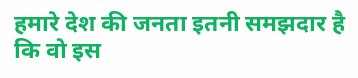हमारे देश की जनता इतनी समझदार है कि वो इस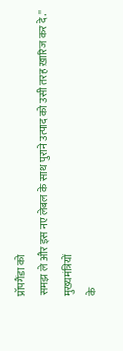प्रॉपगैंडा को
समझ ले और इस नए लेबल के साथ पुराने उत्पाद को उसी तरह ख़ारिज कर दे.''
मुख्यमंत्रियों
के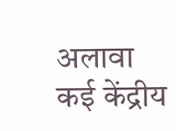अलावा कई केंद्रीय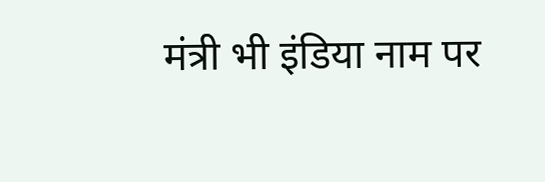मंत्री भी इंडिया नाम पर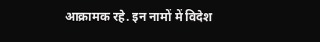आक्रामक रहे. इन नामों में विदेश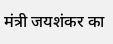मंत्री जयशंकर का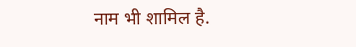नाम भी शामिल है.